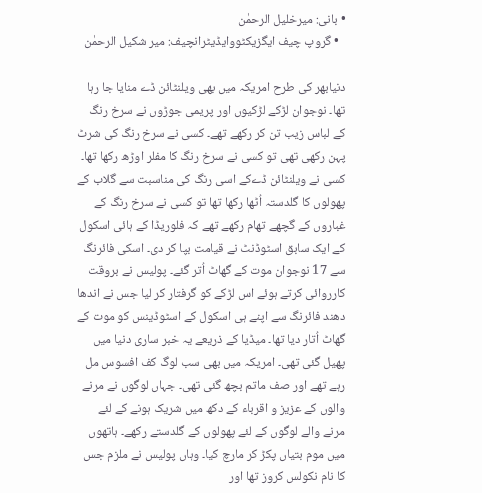• بانی: میرخلیل الرحمٰن
  • گروپ چیف ایگزیکٹووایڈیٹرانچیف: میر شکیل الرحمٰن

دنیابھر کی طرح امریکہ میں بھی ویلنٹائن ڈے منایا جا رہا تھا۔ نوجوان لڑکے لڑکیوں اور پریمی جوڑوں نے سرخ رنگ کے لباس زیب تن کر رکھے تھے۔ کسی نے سرخ رنگ کی شرٹ پہن رکھی تھی تو کسی نے سرخ رنگ کا مفلر اوڑھ رکھا تھا۔ کسی نے ویلنٹائن ڈےکے اسی رنگ کی مناسبت سے گلاب کے پھولوں کا گلدستہ اُٹھا رکھا تھا تو کسی نے سرخ رنگ کے غباروں کے گچھے تھام رکھے تھے کہ فلوریڈا کے ہائی اسکول کے ایک سابق اسٹوڈنٹ نے قیامت بپا کر دی۔ اسکی فائرنگ سے 17 نوجوان موت کے گھاٹ اُتر گئے۔ پولیس نے بروقت کارروائی کرتے ہوئے اس لڑکے کو گرفتار کر لیا جس نے اندھا دھند فائرنگ سے اپنے ہی اسکول کے اسٹوڈینس کو موت کے گھاٹ اُتار دیا تھا۔ میڈیا کے ذریعے یہ خبر ساری دنیا میں پھیل گئی تھی۔ امریکہ میں بھی سب لوگ کف افسوس مل رہے تھے اور صف ماتم بچھ گئی تھی۔ جہاں لوگوں نے مرنے والوں کے عزیز و اقرباء کے دکھ میں شریک ہونے کے لئے مرنے والے لوگوں کے لئے پھولوں کے گلدستے رکھے۔ ہاتھوں میں موم بتیاں پکڑ کر مارچ کیا۔ وہاں پولیس نے ملزم جس کا نام نکولس کروز تھا اور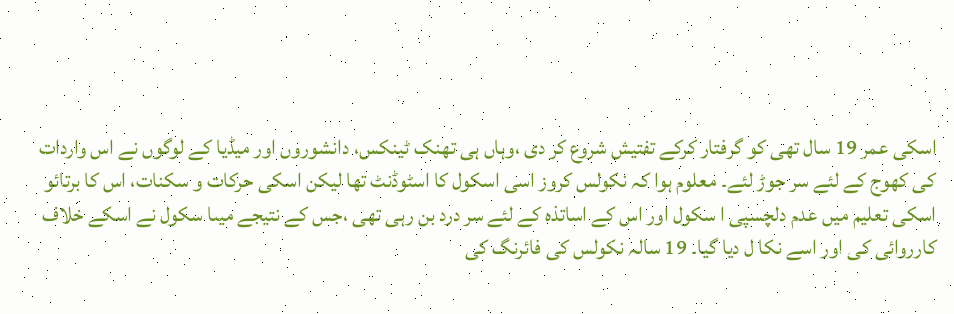اسکی عمر 19 سال تھی کو گرفتار کرکے تفتیش شروع کر دی ،وہاں ہی تھنک ٹینکس، دانشوروں اور میڈیا کے لوگوں نے اس واردات کی کھوج کے لئے سر جوڑ لئے۔ معلوم ہوا کہ نکولس کروز اسی اسکول کا اسٹوڈنٹ تھا لیکن اسکی حرکات و سکنات، اس کا برتائو اسکی تعلیم میں عدم دلچسپی ا سکول اور اس کے اساتذہ کے لئے سر درد بن رہی تھی ،جس کے نتیجے میںا سکول نے اسکے خلاف کارروائی کی اور اسے نکا ل دیا گیا۔ 19 سالہ نکولس کی فائرنگ کی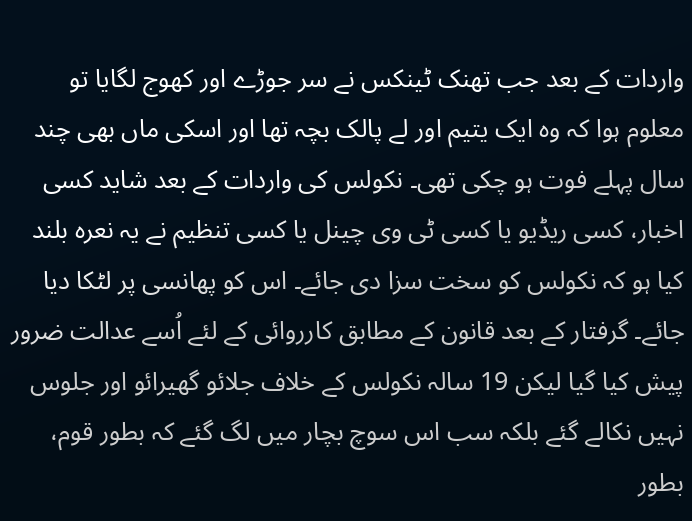واردات کے بعد جب تھنک ٹینکس نے سر جوڑے اور کھوج لگایا تو معلوم ہوا کہ وہ ایک یتیم اور لے پالک بچہ تھا اور اسکی ماں بھی چند سال پہلے فوت ہو چکی تھی۔ نکولس کی واردات کے بعد شاید کسی اخبار، کسی ریڈیو یا کسی ٹی وی چینل یا کسی تنظیم نے یہ نعرہ بلند کیا ہو کہ نکولس کو سخت سزا دی جائے۔ اس کو پھانسی پر لٹکا دیا جائے۔ گرفتار کے بعد قانون کے مطابق کارروائی کے لئے اُسے عدالت ضرور پیش کیا گیا لیکن 19 سالہ نکولس کے خلاف جلائو گھیرائو اور جلوس نہیں نکالے گئے بلکہ سب اس سوچ بچار میں لگ گئے کہ بطور قوم، بطور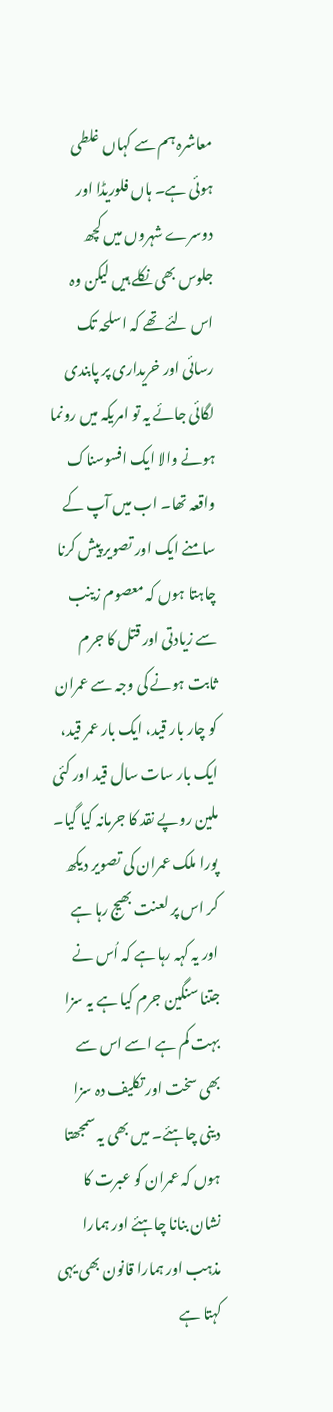معاشرہ ہم سے کہاں غلطی ہوئی ہے۔ ہاں فلوریڈا اور دوسرے شہروں میں کچھ جلوس بھی نکلے ہیں لیکن وہ اس لئے تھے کہ اسلحہ تک رسائی اور خریداری پر پابندی لگائی جائے یہ تو امریکہ میں رونما ہونے والا ایک افسوسناک واقعہ تھا۔ اب میں آپ کے سامنے ایک اور تصویر پیش کرنا چاہتا ہوں کہ معصوم زینب سے زیادتی اور قتل کا جرم ثابت ہونے کی وجہ سے عمران کو چار بار قید، ایک بار عمر قید، ایک بار سات سال قید اور کئی ملین روپے نقد کا جرمانہ کیا گیا۔ پورا ملک عمران کی تصویر دیکھ کر اس پر لعنت بھیج رہا ہے اور یہ کہہ رہا ہے کہ اُس نے جتنا سنگین جرم کیا ہے یہ سزا بہت کم ہے اسے اس سے بھی سخت اور تکلیف دہ سزا دینی چاہئے۔ میں بھی یہ سمجھتا ہوں کہ عمران کو عبرت کا نشان بنانا چاہئے اور ہمارا مذہب اور ہمارا قانون بھی یہی کہتا ہے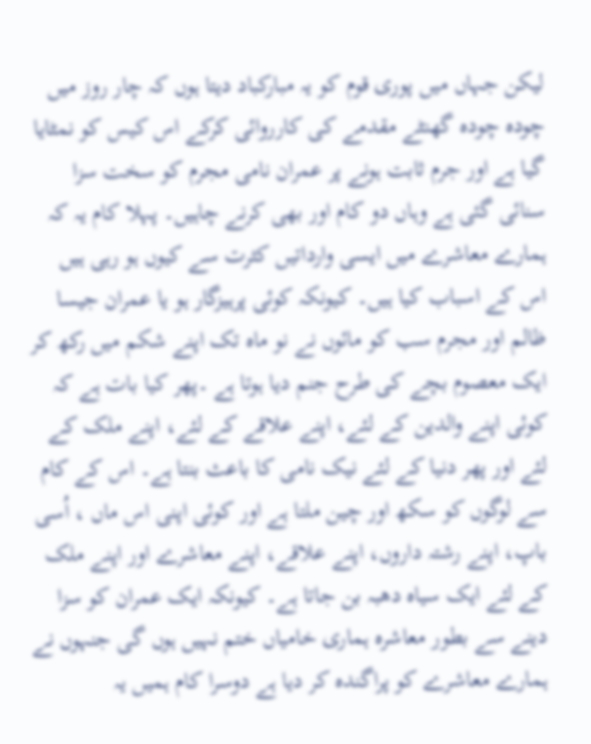لیکن جہاں میں پوری قوم کو یہ مبارکباد دیتا ہوں کہ چار روز میں چودہ چودہ گھنٹے مقدمے کی کارروائی کرکے اس کیس کو نمٹایا گیا ہے اور جرم ثابت ہونے پر عمران نامی مجرم کو سخت سزا سنائی گئی ہے وہاں دو کام اور بھی کرنے چاہیں۔ پہلا کام یہ کہ ہمارے معاشرے میں ایسی وارداتیں کثرت سے کیوں ہو رہی ہیں اس کے اسباب کیا ہیں۔ کیونکہ کوئی پرہیزگار ہو یا عمران جیسا ظالم اور مجرم سب کو مائوں نے نو ماہ تک اپنے شکم میں رکھ کر ایک معصوم بچے کی طرح جنم دیا ہوتا ہے ۔پھر کیا بات ہے کہ کوئی اپنے والدین کے لئے، اپنے علاقے کے لئے، اپنے ملک کے لئے اور پھر دنیا کے لئے نیک نامی کا باعث بنتا ہے۔ اس کے کام سے لوگوں کو سکھ اور چین ملتا ہے اور کوئی اپنی اس ماں ، اُسی باپ، اپنے رشتہ داروں، اپنے علاقے، اپنے معاشرے اور اپنے ملک کے لئے ایک سیاہ دھبہ بن جاتا ہے۔ کیونکہ ایک عمران کو سزا دینے سے بطور معاشرہ ہماری خامیاں ختم نہیں ہوں گی جنہوں نے ہمارے معاشرے کو پراگندہ کر دیا ہے دوسرا کام ہمیں یہ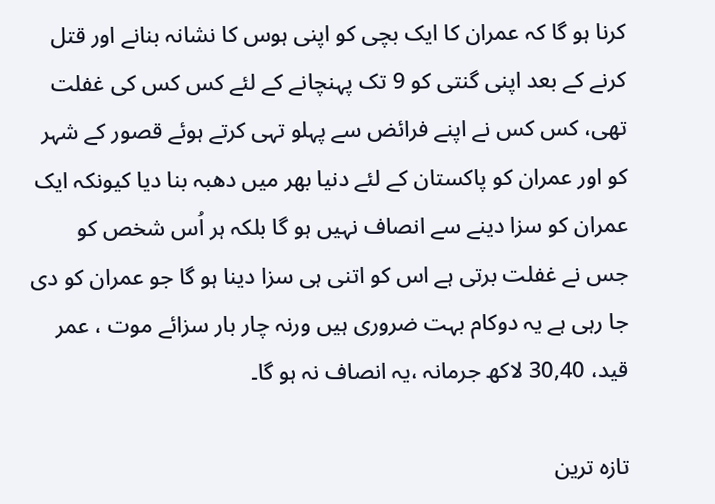کرنا ہو گا کہ عمران کا ایک بچی کو اپنی ہوس کا نشانہ بنانے اور قتل کرنے کے بعد اپنی گنتی کو 9 تک پہنچانے کے لئے کس کس کی غفلت تھی، کس کس نے اپنے فرائض سے پہلو تہی کرتے ہوئے قصور کے شہر کو اور عمران کو پاکستان کے لئے دنیا بھر میں دھبہ بنا دیا کیونکہ ایک عمران کو سزا دینے سے انصاف نہیں ہو گا بلکہ ہر اُس شخص کو جس نے غفلت برتی ہے اس کو اتنی ہی سزا دینا ہو گا جو عمران کو دی جا رہی ہے یہ دوکام بہت ضروری ہیں ورنہ چار بار سزائے موت ، عمر قید، 30,40 لاکھ جرمانہ ،یہ انصاف نہ ہو گا۔

تازہ ترین